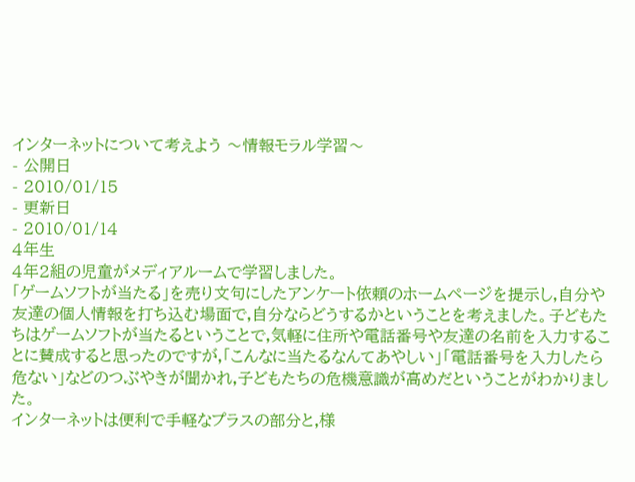インターネットについて考えよう 〜情報モラル学習〜
- 公開日
- 2010/01/15
- 更新日
- 2010/01/14
4年生
4年2組の児童がメディアルームで学習しました。
「ゲームソフトが当たる」を売り文句にしたアンケート依頼のホームページを提示し,自分や友達の個人情報を打ち込む場面で,自分ならどうするかということを考えました。子どもたちはゲームソフトが当たるということで,気軽に住所や電話番号や友達の名前を入力することに賛成すると思ったのですが,「こんなに当たるなんてあやしい」「電話番号を入力したら危ない」などのつぶやきが聞かれ,子どもたちの危機意識が高めだということがわかりました。
インターネットは便利で手軽なプラスの部分と,様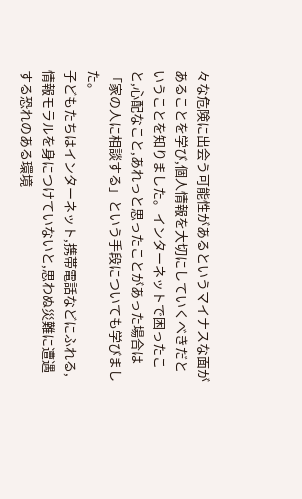々な危険に出会う可能性があるというマイナスな面があることを学び,個人情報を大切にしていくべきだということを知りました。インターネットで困ったこと,心配なこと,あれっと思ったことがあった場合は「家の人に相談する」という手段についても学びました。
子どもたちはインターネット,携帯電話などにふれる,情報モラルを身につけていないと,思わぬ災難に遭遇する恐れのある環境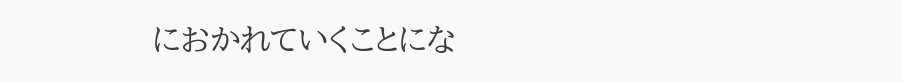におかれていくことにな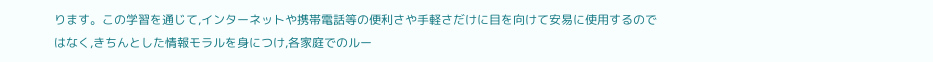ります。この学習を通じて,インターネットや携帯電話等の便利さや手軽さだけに目を向けて安易に使用するのではなく,きちんとした情報モラルを身につけ,各家庭でのルー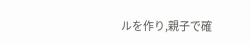ルを作り,親子で確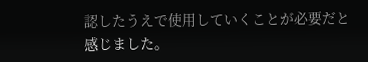認したうえで使用していくことが必要だと感じました。